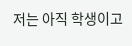저는 아직 학생이고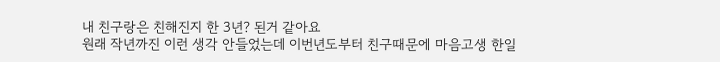내 친구랑은 친해진지 한 3년? 된거 같아요
원래 작년까진 이런 생각 안들었는데 이번년도부터 친구때문에 마음고생 한일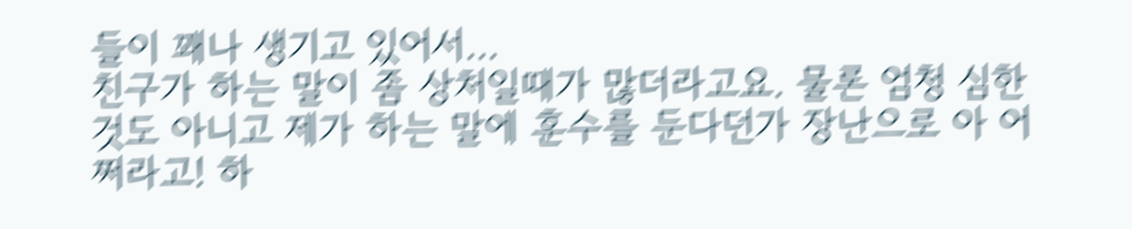들이 꽤나 생기고 있어서…
친구가 하는 말이 좀 상처일때가 많더라고요. 물론 엄청 심한것도 아니고 제가 하는 말에 훈수를 둔다던가 장난으로 아 어쩌라고! 하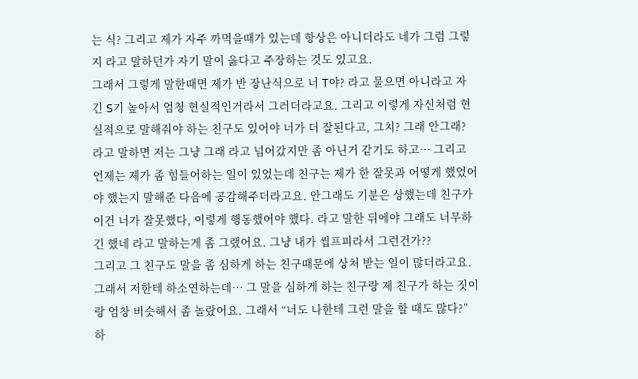는 식? 그리고 제가 자주 까먹을때가 있는데 항상은 아니더라도 네가 그럼 그렇지 라고 말하던가 자기 말이 옳다고 주장하는 것도 있고요.
그래서 그렇게 말한때면 제가 반 장난식으로 너 T야? 라고 물으면 아니라고 자긴 S기 높아서 엄청 현실적인거라서 그러더라고요. 그리고 이렇게 자신처럼 현실적으로 말해줘야 하는 친구도 있어야 너가 더 잘된다고, 그치? 그래 안그래? 라고 말하면 저는 그냥 그래 라고 넘어갔지만 좀 아닌거 같기도 하고… 그리고 언제는 제가 좀 힘들어하는 일이 있었는데 친구는 제가 한 잘못과 어떻게 했었어야 했는지 말해준 다음에 공감해주더라고요. 안그래도 기분은 상했는데 친구가 이건 너가 잘못했다, 이렇게 행동했어야 했다. 라고 말한 뒤에야 그래도 너무하긴 했네 라고 말하는게 좀 그랬어요. 그냥 내가 씹프피라서 그런건가??
그리고 그 친구도 말을 좀 심하게 하는 친구때문에 상처 받는 일이 많더라고요. 그래서 저한테 하소연하는데… 그 말을 심하게 하는 친구랑 제 친구가 하는 짓이랑 엄창 비슷해서 좀 놀랐어요. 그래서 “너도 나한테 그런 말을 할 때도 많다?” 하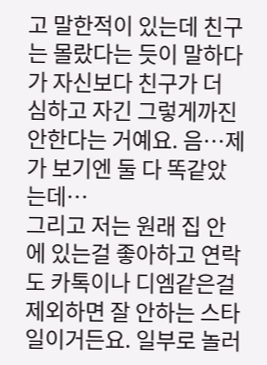고 말한적이 있는데 친구는 몰랐다는 듯이 말하다가 자신보다 친구가 더 심하고 자긴 그렇게까진 안한다는 거예요. 음…제가 보기엔 둘 다 똑같았는데…
그리고 저는 원래 집 안에 있는걸 좋아하고 연락도 카톡이나 디엠같은걸 제외하면 잘 안하는 스타일이거든요. 일부로 놀러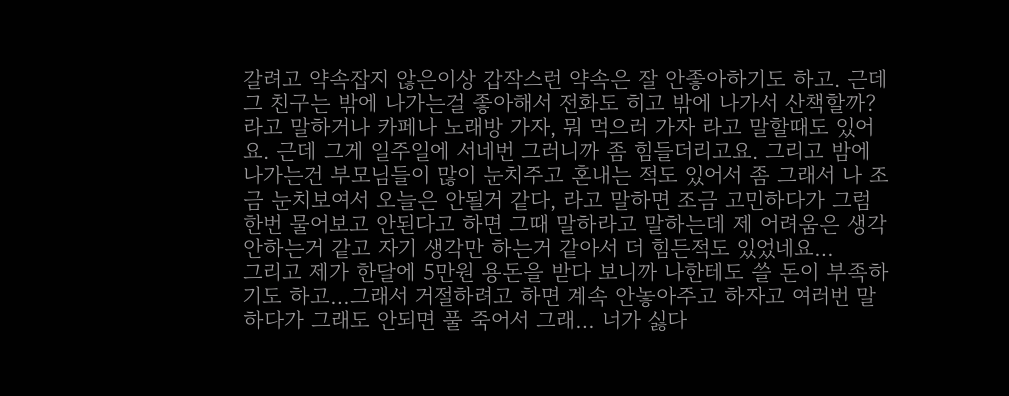갈려고 약속잡지 않은이상 갑작스런 약속은 잘 안좋아하기도 하고. 근데 그 친구는 밖에 나가는걸 좋아해서 전화도 히고 밖에 나가서 산책할까? 라고 말하거나 카페나 노래방 가자, 뭐 먹으러 가자 라고 말할때도 있어요. 근데 그게 일주일에 서네번 그러니까 좀 힘들더리고요. 그리고 밤에 나가는건 부모님들이 많이 눈치주고 혼내는 적도 있어서 좀 그래서 나 조금 눈치보여서 오늘은 안될거 같다, 라고 말하면 조금 고민하다가 그럼 한번 물어보고 안된다고 하면 그때 말하라고 말하는데 제 어려움은 생각 안하는거 같고 자기 생각만 하는거 같아서 더 힘든적도 있었네요…
그리고 제가 한달에 5만원 용돈을 받다 보니까 나한테도 쓸 돈이 부족하기도 하고…그래서 거절하려고 하면 계속 안놓아주고 하자고 여러번 말하다가 그래도 안되면 풀 죽어서 그래… 너가 싫다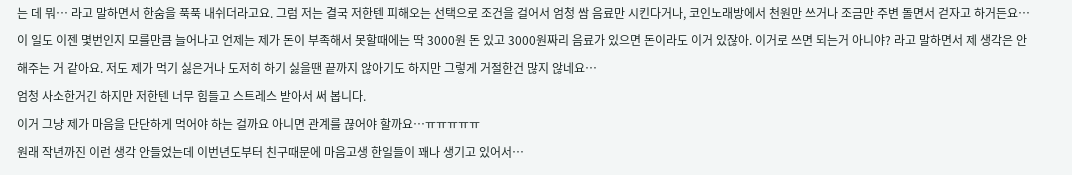는 데 뭐… 라고 말하면서 한숨을 푹푹 내쉬더라고요. 그럼 저는 결국 저한텐 피해오는 선택으로 조건을 걸어서 엄청 쌈 음료만 시킨다거나, 코인노래방에서 천원만 쓰거나 조금만 주변 돌면서 걷자고 하거든요… 이 일도 이젠 몇번인지 모를만큼 늘어나고 언제는 제가 돈이 부족해서 못할때에는 딱 3000원 돈 있고 3000원짜리 음료가 있으면 돈이라도 이거 있잖아. 이거로 쓰면 되는거 아니야? 라고 말하면서 제 생각은 안해주는 거 같아요. 저도 제가 먹기 싫은거나 도저히 하기 싫을땐 끝까지 않아기도 하지만 그렇게 거절한건 많지 않네요…
엄청 사소한거긴 하지만 저한텐 너무 힘들고 스트레스 받아서 써 봅니다.
이거 그냥 제가 마음을 단단하게 먹어야 하는 걸까요 아니면 관계를 끊어야 할까요…ㅠㅠㅠㅠㅠ
원래 작년까진 이런 생각 안들었는데 이번년도부터 친구때문에 마음고생 한일들이 꽤나 생기고 있어서…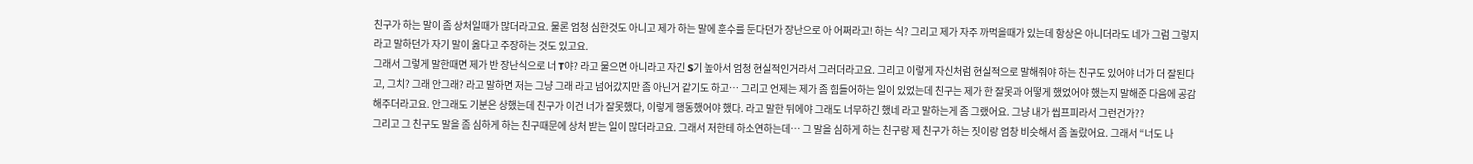친구가 하는 말이 좀 상처일때가 많더라고요. 물론 엄청 심한것도 아니고 제가 하는 말에 훈수를 둔다던가 장난으로 아 어쩌라고! 하는 식? 그리고 제가 자주 까먹을때가 있는데 항상은 아니더라도 네가 그럼 그렇지 라고 말하던가 자기 말이 옳다고 주장하는 것도 있고요.
그래서 그렇게 말한때면 제가 반 장난식으로 너 T야? 라고 물으면 아니라고 자긴 S기 높아서 엄청 현실적인거라서 그러더라고요. 그리고 이렇게 자신처럼 현실적으로 말해줘야 하는 친구도 있어야 너가 더 잘된다고, 그치? 그래 안그래? 라고 말하면 저는 그냥 그래 라고 넘어갔지만 좀 아닌거 같기도 하고… 그리고 언제는 제가 좀 힘들어하는 일이 있었는데 친구는 제가 한 잘못과 어떻게 했었어야 했는지 말해준 다음에 공감해주더라고요. 안그래도 기분은 상했는데 친구가 이건 너가 잘못했다, 이렇게 행동했어야 했다. 라고 말한 뒤에야 그래도 너무하긴 했네 라고 말하는게 좀 그랬어요. 그냥 내가 씹프피라서 그런건가??
그리고 그 친구도 말을 좀 심하게 하는 친구때문에 상처 받는 일이 많더라고요. 그래서 저한테 하소연하는데… 그 말을 심하게 하는 친구랑 제 친구가 하는 짓이랑 엄창 비슷해서 좀 놀랐어요. 그래서 “너도 나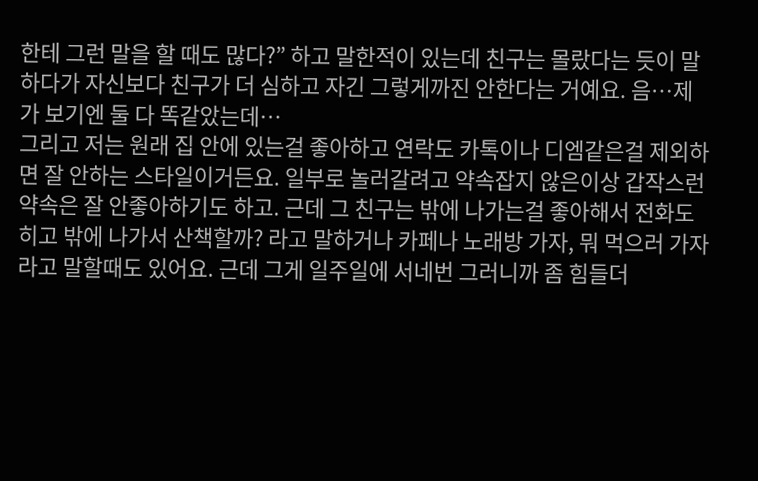한테 그런 말을 할 때도 많다?” 하고 말한적이 있는데 친구는 몰랐다는 듯이 말하다가 자신보다 친구가 더 심하고 자긴 그렇게까진 안한다는 거예요. 음…제가 보기엔 둘 다 똑같았는데…
그리고 저는 원래 집 안에 있는걸 좋아하고 연락도 카톡이나 디엠같은걸 제외하면 잘 안하는 스타일이거든요. 일부로 놀러갈려고 약속잡지 않은이상 갑작스런 약속은 잘 안좋아하기도 하고. 근데 그 친구는 밖에 나가는걸 좋아해서 전화도 히고 밖에 나가서 산책할까? 라고 말하거나 카페나 노래방 가자, 뭐 먹으러 가자 라고 말할때도 있어요. 근데 그게 일주일에 서네번 그러니까 좀 힘들더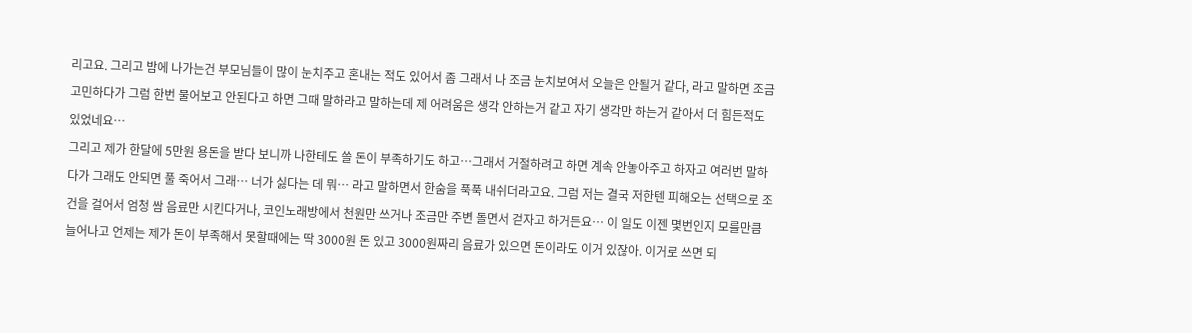리고요. 그리고 밤에 나가는건 부모님들이 많이 눈치주고 혼내는 적도 있어서 좀 그래서 나 조금 눈치보여서 오늘은 안될거 같다, 라고 말하면 조금 고민하다가 그럼 한번 물어보고 안된다고 하면 그때 말하라고 말하는데 제 어려움은 생각 안하는거 같고 자기 생각만 하는거 같아서 더 힘든적도 있었네요…
그리고 제가 한달에 5만원 용돈을 받다 보니까 나한테도 쓸 돈이 부족하기도 하고…그래서 거절하려고 하면 계속 안놓아주고 하자고 여러번 말하다가 그래도 안되면 풀 죽어서 그래… 너가 싫다는 데 뭐… 라고 말하면서 한숨을 푹푹 내쉬더라고요. 그럼 저는 결국 저한텐 피해오는 선택으로 조건을 걸어서 엄청 쌈 음료만 시킨다거나, 코인노래방에서 천원만 쓰거나 조금만 주변 돌면서 걷자고 하거든요… 이 일도 이젠 몇번인지 모를만큼 늘어나고 언제는 제가 돈이 부족해서 못할때에는 딱 3000원 돈 있고 3000원짜리 음료가 있으면 돈이라도 이거 있잖아. 이거로 쓰면 되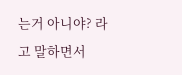는거 아니야? 라고 말하면서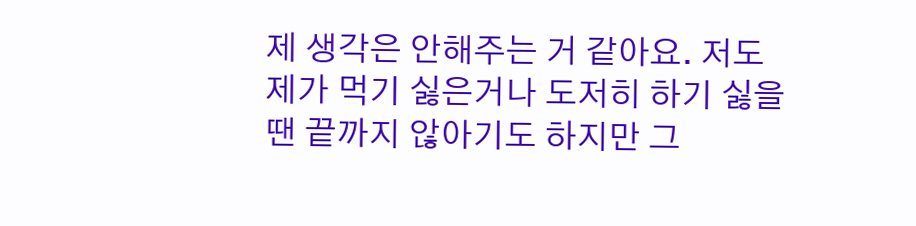제 생각은 안해주는 거 같아요. 저도 제가 먹기 싫은거나 도저히 하기 싫을땐 끝까지 않아기도 하지만 그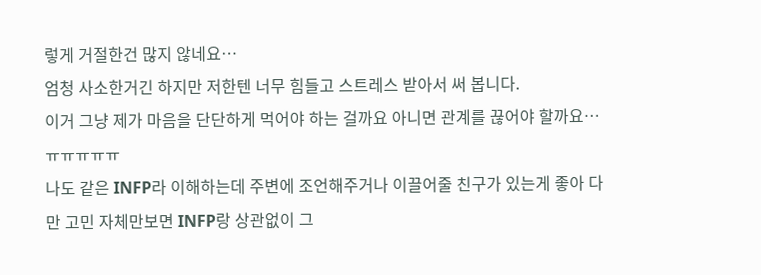렇게 거절한건 많지 않네요…
엄청 사소한거긴 하지만 저한텐 너무 힘들고 스트레스 받아서 써 봅니다.
이거 그냥 제가 마음을 단단하게 먹어야 하는 걸까요 아니면 관계를 끊어야 할까요…ㅠㅠㅠㅠㅠ
나도 같은 INFP라 이해하는데 주변에 조언해주거나 이끌어줄 친구가 있는게 좋아 다만 고민 자체만보면 INFP랑 상관없이 그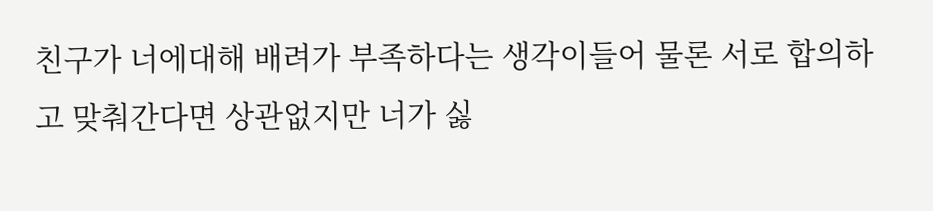친구가 너에대해 배려가 부족하다는 생각이들어 물론 서로 합의하고 맞춰간다면 상관없지만 너가 싫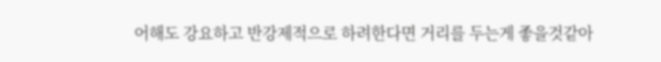어해도 강요하고 반강제적으로 하려한다면 거리를 두는게 좋을것같아